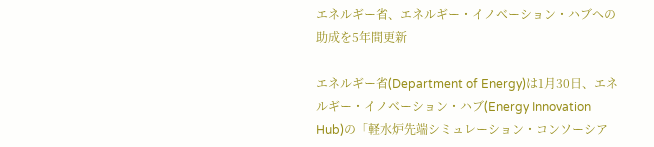エネルギー省、エネルギー・イノベーション・ハブへの助成を5年間更新

エネルギー省(Department of Energy)は1月30日、エネルギー・イノベーション・ハブ(Energy Innovation Hub)の「軽水炉先端シミュレーション・コンソーシア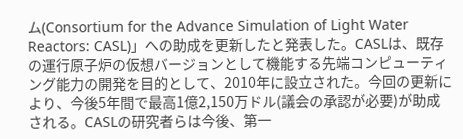ム(Consortium for the Advance Simulation of Light Water Reactors: CASL)」への助成を更新したと発表した。CASLは、既存の運行原子炉の仮想バージョンとして機能する先端コンピューティング能力の開発を目的として、2010年に設立された。今回の更新により、今後5年間で最高1億2,150万ドル(議会の承認が必要)が助成される。CASLの研究者らは今後、第一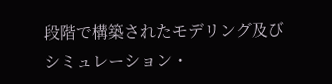段階で構築されたモデリング及びシミュレーション・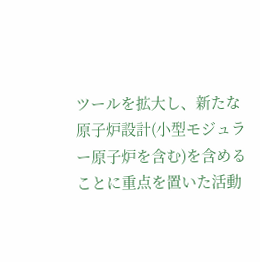ツールを拡大し、新たな原子炉設計(小型モジュラー原子炉を含む)を含めることに重点を置いた活動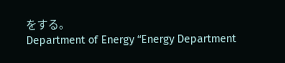をする。
Department of Energy “Energy Department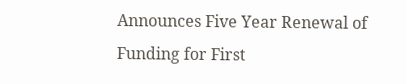Announces Five Year Renewal of Funding for First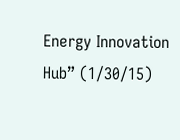Energy Innovation Hub” (1/30/15)